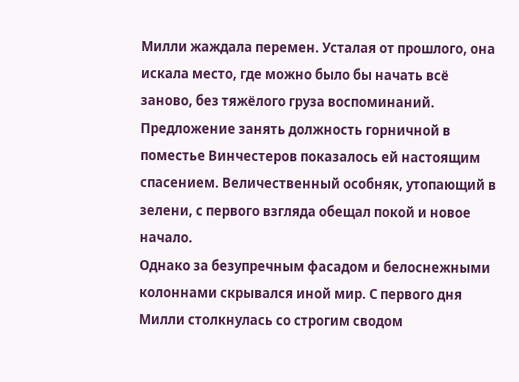Милли жаждала перемен. Усталая от прошлого, она искала место, где можно было бы начать всё заново, без тяжёлого груза воспоминаний. Предложение занять должность горничной в поместье Винчестеров показалось ей настоящим спасением. Величественный особняк, утопающий в зелени, с первого взгляда обещал покой и новое начало.
Однако за безупречным фасадом и белоснежными колоннами скрывался иной мир. С первого дня Милли столкнулась со строгим сводом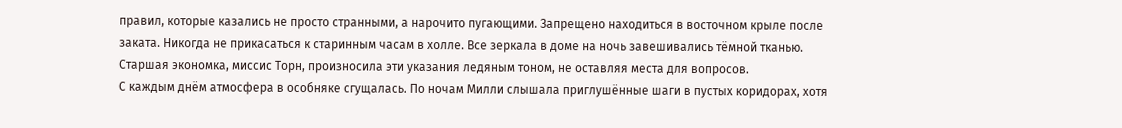правил, которые казались не просто странными, а нарочито пугающими. Запрещено находиться в восточном крыле после заката. Никогда не прикасаться к старинным часам в холле. Все зеркала в доме на ночь завешивались тёмной тканью. Старшая экономка, миссис Торн, произносила эти указания ледяным тоном, не оставляя места для вопросов.
С каждым днём атмосфера в особняке сгущалась. По ночам Милли слышала приглушённые шаги в пустых коридорах, хотя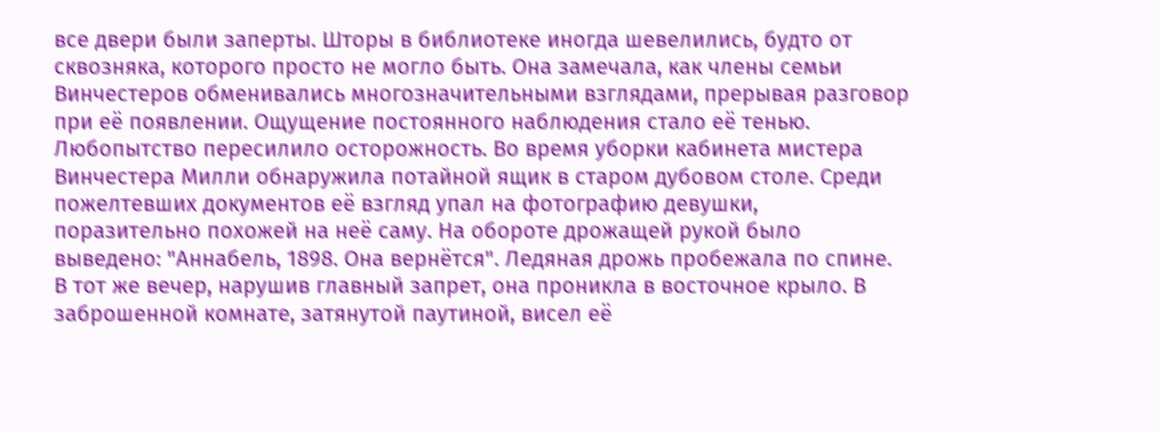все двери были заперты. Шторы в библиотеке иногда шевелились, будто от сквозняка, которого просто не могло быть. Она замечала, как члены семьи Винчестеров обменивались многозначительными взглядами, прерывая разговор при её появлении. Ощущение постоянного наблюдения стало её тенью.
Любопытство пересилило осторожность. Во время уборки кабинета мистера Винчестера Милли обнаружила потайной ящик в старом дубовом столе. Среди пожелтевших документов её взгляд упал на фотографию девушки, поразительно похожей на неё саму. На обороте дрожащей рукой было выведено: "Аннабель, 1898. Она вернётся". Ледяная дрожь пробежала по спине. В тот же вечер, нарушив главный запрет, она проникла в восточное крыло. В заброшенной комнате, затянутой паутиной, висел её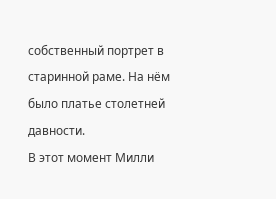собственный портрет в старинной раме. На нём было платье столетней давности.
В этот момент Милли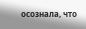осознала, что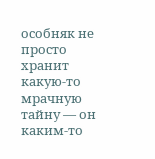особняк не просто хранит какую-то мрачную тайну — он каким-то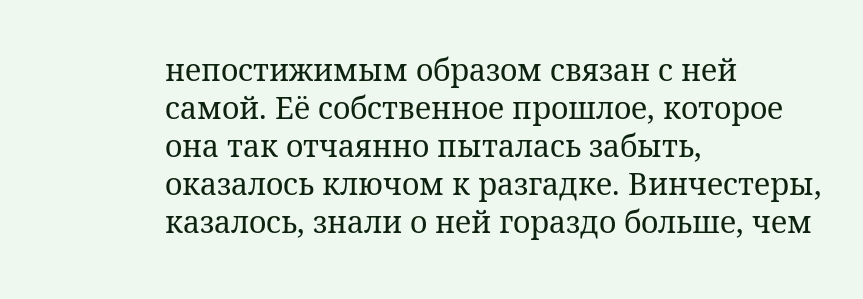непостижимым образом связан с ней самой. Её собственное прошлое, которое она так отчаянно пыталась забыть, оказалось ключом к разгадке. Винчестеры, казалось, знали о ней гораздо больше, чем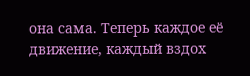она сама. Теперь каждое её движение, каждый вздох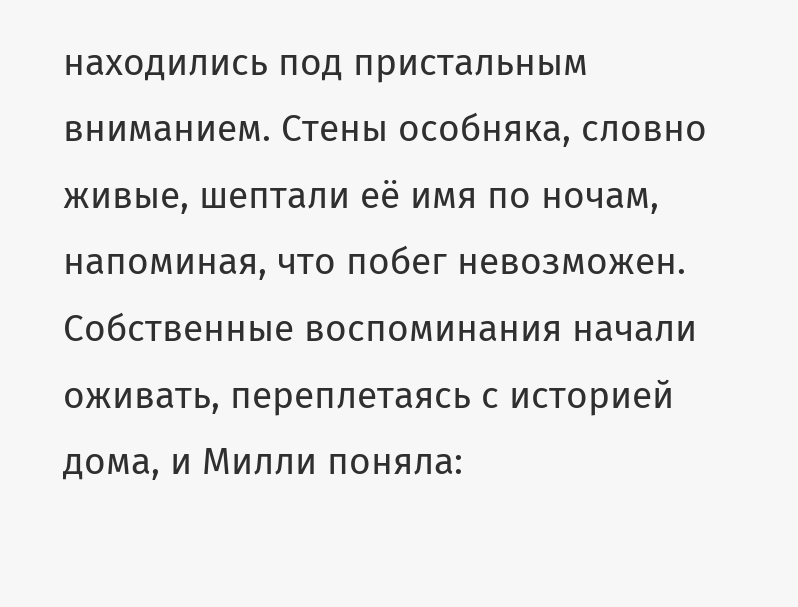находились под пристальным вниманием. Стены особняка, словно живые, шептали её имя по ночам, напоминая, что побег невозможен. Собственные воспоминания начали оживать, переплетаясь с историей дома, и Милли поняла: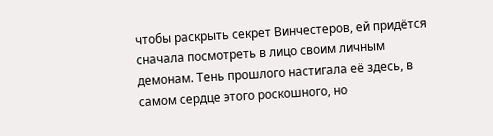чтобы раскрыть секрет Винчестеров, ей придётся сначала посмотреть в лицо своим личным демонам. Тень прошлого настигала её здесь, в самом сердце этого роскошного, но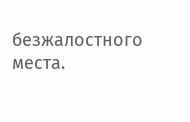безжалостного места.